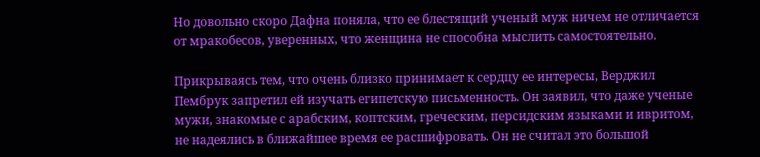Но довольно скоро Дафна поняла, что ее блестящий ученый муж ничем не отличается от мракобесов, уверенных, что женщина не способна мыслить самостоятельно.

Прикрываясь тем, что очень близко принимает к сердцу ее интересы, Верджил Пембрук запретил ей изучать египетскую письменность. Он заявил, что даже ученые мужи, знакомые с арабским, коптским, греческим, персидским языками и ивритом, не надеялись в ближайшее время ее расшифровать. Он не считал это большой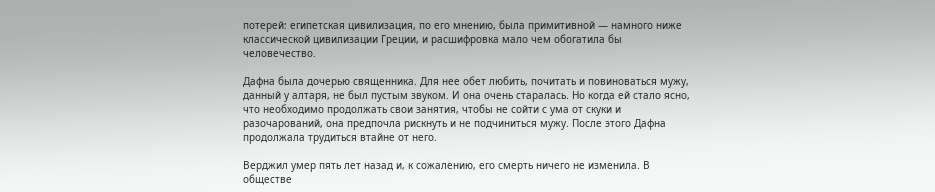потерей: египетская цивилизация, по его мнению, была примитивной — намного ниже классической цивилизации Греции, и расшифровка мало чем обогатила бы человечество.

Дафна была дочерью священника. Для нее обет любить, почитать и повиноваться мужу, данный у алтаря, не был пустым звуком. И она очень старалась. Но когда ей стало ясно, что необходимо продолжать свои занятия, чтобы не сойти с ума от скуки и разочарований, она предпочла рискнуть и не подчиниться мужу. После этого Дафна продолжала трудиться втайне от него.

Верджил умер пять лет назад и, к сожалению, его смерть ничего не изменила. В обществе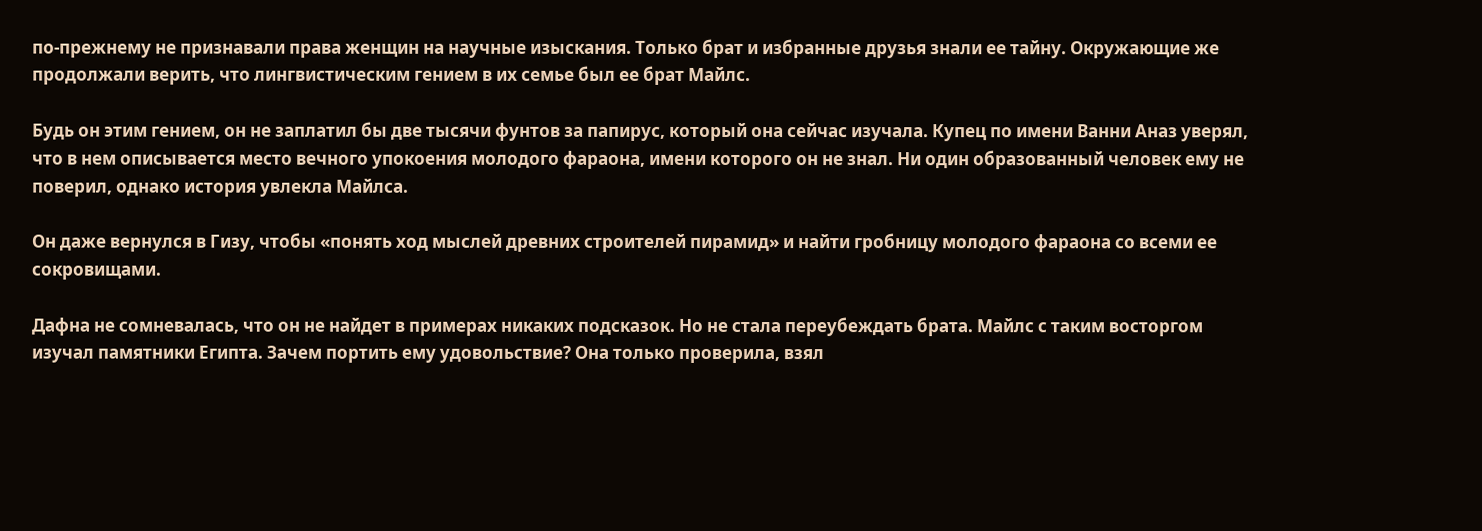по-прежнему не признавали права женщин на научные изыскания. Только брат и избранные друзья знали ее тайну. Окружающие же продолжали верить, что лингвистическим гением в их семье был ее брат Майлс.

Будь он этим гением, он не заплатил бы две тысячи фунтов за папирус, который она сейчас изучала. Купец по имени Ванни Аназ уверял, что в нем описывается место вечного упокоения молодого фараона, имени которого он не знал. Ни один образованный человек ему не поверил, однако история увлекла Майлса.

Он даже вернулся в Гизу, чтобы «понять ход мыслей древних строителей пирамид» и найти гробницу молодого фараона со всеми ее сокровищами.

Дафна не сомневалась, что он не найдет в примерах никаких подсказок. Но не стала переубеждать брата. Майлс с таким восторгом изучал памятники Египта. Зачем портить ему удовольствие? Она только проверила, взял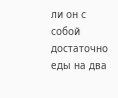ли он с собой достаточно еды на два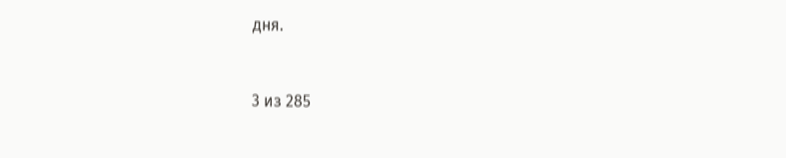дня.



3 из 285